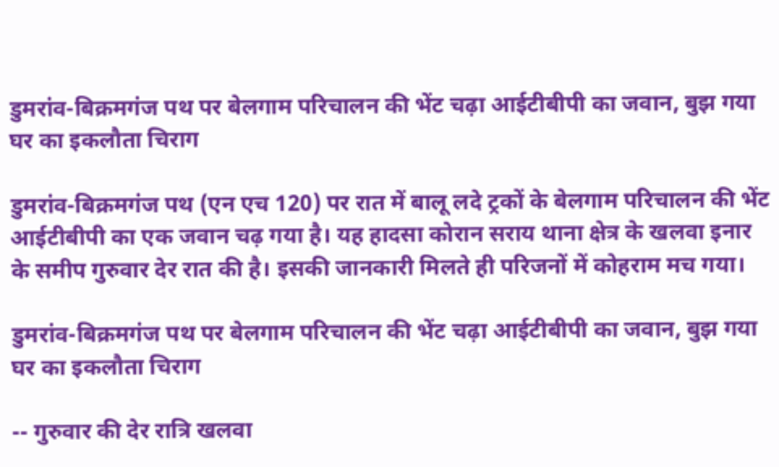डुमरांव-बिक्रमगंज पथ पर बेलगाम परिचालन की भेंट चढ़ा आईटीबीपी का जवान, बुझ गया घर का इकलौता चिराग

डुमरांव-बिक्रमगंज पथ (एन एच 120) पर रात में बालू लदे ट्रकों के बेलगाम परिचालन की भेंट आईटीबीपी का एक जवान चढ़ गया है। यह हादसा कोरान सराय थाना क्षेत्र के खलवा इनार के समीप गुरुवार देर रात की है। इसकी जानकारी मिलते ही परिजनों में कोहराम मच गया।

डुमरांव-बिक्रमगंज पथ पर बेलगाम परिचालन की भेंट चढ़ा आईटीबीपी का जवान, बुझ गया घर का इकलौता चिराग

-- गुरुवार की देर रात्रि खलवा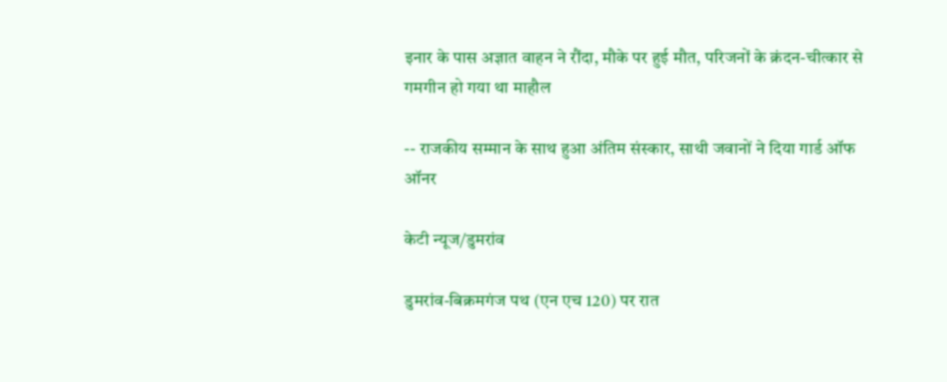इनार के पास अज्ञात वाहन ने रौंदा, मौके पर हुई मौत, परिजनों के क्रंदन-चीत्कार से गमगीन हो गया था माहौल

-- राजकीय सम्मान के साथ हुआ अंतिम संस्कार, साथी जवानों ने दिया गार्ड ऑफ ऑनर

केटी न्यूज/डुमरांव

डुमरांव-बिक्रमगंज पथ (एन एच 120) पर रात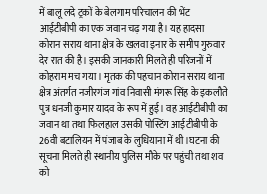में बालू लदे ट्रकों के बेलगाम परिचालन की भेंट आईटीबीपी का एक जवान चढ़ गया है। यह हादसा कोरान सराय थाना क्षेत्र के खलवा इनार के समीप गुरुवार देर रात की है। इसकी जानकारी मिलते ही परिजनों में कोहराम मच गया। मृतक की पहचान कोरान सराय थाना क्षेत्र अंतर्गत नजीरगंज गांव निवासी मंगरू सिंह के इकलौते पुत्र धनजी कुमार यादव के रूप में हुई। वह आईटीबीपी का जवान था तथा फिलहाल उसकी पोस्टिंग आईटीबीपी के 26वी बटालियन में पंजाब के लुधियाना में थी।घटना की सूचना मिलते ही स्थानीय पुलिस मौके पर पहुंची तथा शव को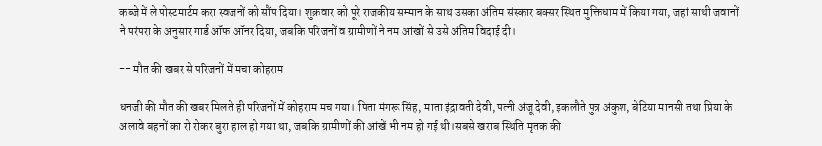कब्जे में ले पोस्टमार्टम करा स्वजनों को सौंप दिया। शुक्रवार को पूरे राजकीय सम्मान के साथ उसका अंतिम संस्कार बक्सर स्थित मुक्तिधाम में किया गया, जहां साथी जवानों ने परंपरा के अनुसार गार्ड ऑफ ऑनर दिया, जबकि परिजनों व ग्रामीणों ने नम आंखों से उसे अंतिम विदाई दी।

-- मौत की खबर से परिजनों में मचा कोहराम

धनजी की मौत की खबर मिलते ही परिजनों में कोहराम मच गया। पिता मंगरू सिंह, माता इंद्रावती देवी, पत्नी अंजू देवी, इकलौते पुत्र अंकुश, बेटिया मानसी तथा प्रिया के अलावे बहनों का रो रोकर बुरा हाल हो गया था, जबकि ग्रामीणों की आंखें भी नम हो गई थी।सबसे खराब स्थिति मृतक की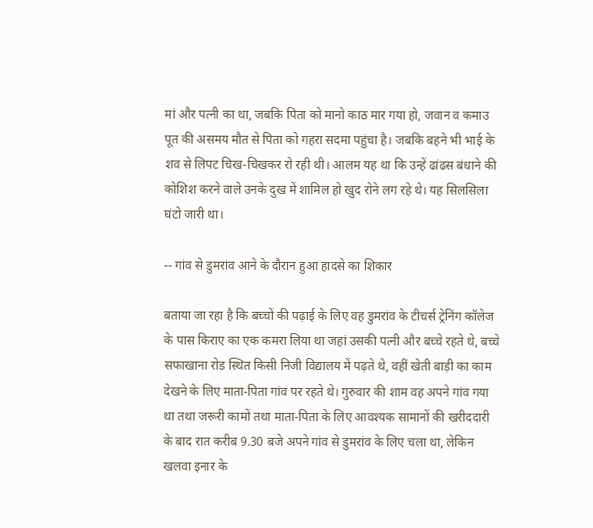मां और पत्नी का था, जबकि पिता को मानो काठ मार गया हो, जवान व कमाउ पूत की असमय मौत से पिता को गहरा सदमा पहुंचा है। जबकि बहने भी भाई के शव से लिपट चिख-चिखकर रो रही थी। आलम यह था कि उन्हें ढांढस बंधाने की कोशिश करने वाले उनके दुख में शामिल हो खुद रोने लग रहे थे। यह सिलसिला घंटो जारी था।

-- गांव से डुमरांव आने के दौरान हुआ हादसे का शिकार

बताया जा रहा है कि बच्चों की पढ़ाई के लिए वह डुमरांव के टीचर्स ट्रेनिंग कॉलेज के पास किराए का एक कमरा लिया था जहां उसकी पत्नी और बच्चे रहते थे, बच्चे सफाखाना रोड स्थित किसी निजी विद्यालय में पढ़ते थे, वहीं खेती बाड़ी का काम देखने के लिए माता-पिता गांव पर रहते थे। गुरुवार की शाम वह अपने गांव गया था तथा जरूरी कामों तथा माता-पिता के लिए आवश्यक सामानों की खरीददारी के बाद रात करीब 9.30 बजे अपने गांव से डुमरांव के लिए चला था, लेकिन खलवा इनार के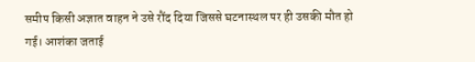समीप किसी अज्ञात वाहन ने उसे रौंद दिया जिससे घटनास्थल पर ही उसकी मौत हो गई। आशंका जताई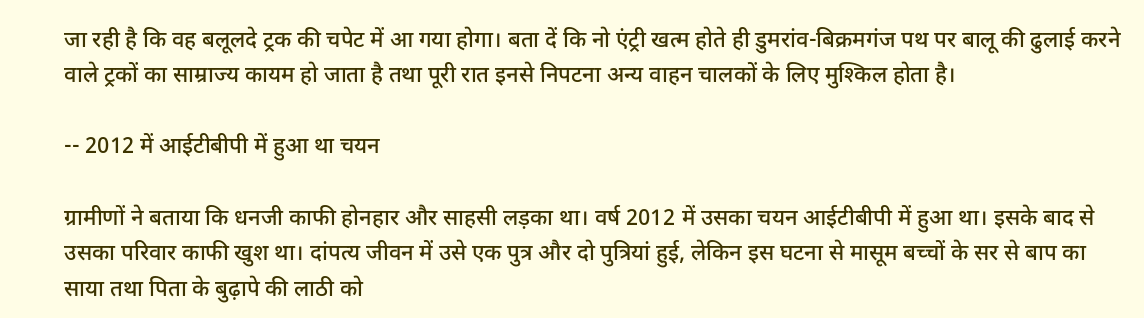जा रही है कि वह बलूलदे ट्रक की चपेट में आ गया होगा। बता दें कि नो एंट्री खत्म होते ही डुमरांव-बिक्रमगंज पथ पर बालू की ढुलाई करने वाले ट्रकों का साम्राज्य कायम हो जाता है तथा पूरी रात इनसे निपटना अन्य वाहन चालकों के लिए मुश्किल होता है।

-- 2012 में आईटीबीपी में हुआ था चयन

ग्रामीणों ने बताया कि धनजी काफी होनहार और साहसी लड़का था। वर्ष 2012 में उसका चयन आईटीबीपी में हुआ था। इसके बाद से उसका परिवार काफी खुश था। दांपत्य जीवन में उसे एक पुत्र और दो पुत्रियां हुई, लेकिन इस घटना से मासूम बच्चों के सर से बाप का साया तथा पिता के बुढ़ापे की लाठी को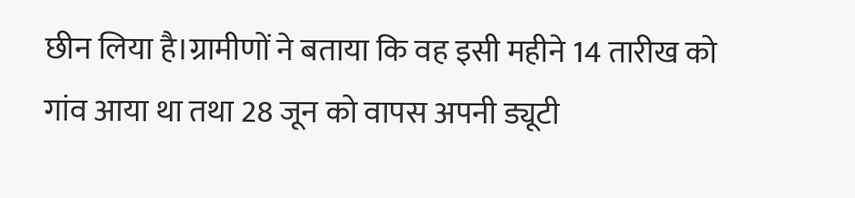छीन लिया है।ग्रामीणों ने बताया कि वह इसी महीने 14 तारीख को गांव आया था तथा 28 जून को वापस अपनी ड्यूटी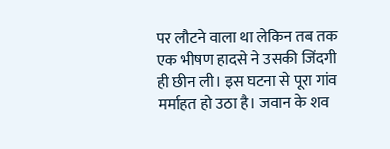पर लौटने वाला था लेकिन तब तक एक भीषण हादसे ने उसकी जिंदगी ही छीन ली। इस घटना से पूरा गांव मर्माहत हो उठा है। जवान के शव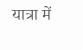यात्रा में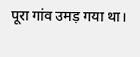पूरा गांव उमड़ गया था।